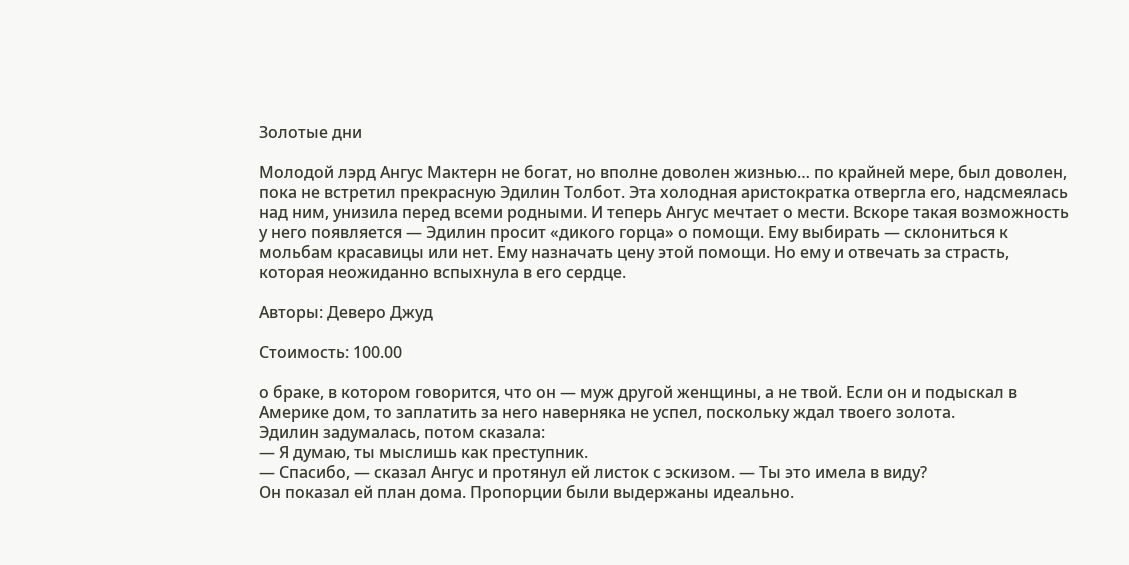Золотые дни

Молодой лэрд Ангус Мактерн не богат, но вполне доволен жизнью… по крайней мере, был доволен, пока не встретил прекрасную Эдилин Толбот. Эта холодная аристократка отвергла его, надсмеялась над ним, унизила перед всеми родными. И теперь Ангус мечтает о мести. Вскоре такая возможность у него появляется — Эдилин просит «дикого горца» о помощи. Ему выбирать — склониться к мольбам красавицы или нет. Ему назначать цену этой помощи. Но ему и отвечать за страсть, которая неожиданно вспыхнула в его сердце.

Авторы: Деверо Джуд

Стоимость: 100.00

о браке, в котором говорится, что он — муж другой женщины, а не твой. Если он и подыскал в Америке дом, то заплатить за него наверняка не успел, поскольку ждал твоего золота.
Эдилин задумалась, потом сказала:
— Я думаю, ты мыслишь как преступник.
— Спасибо, — сказал Ангус и протянул ей листок с эскизом. — Ты это имела в виду?
Он показал ей план дома. Пропорции были выдержаны идеально.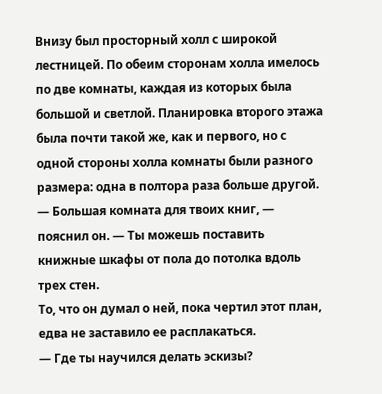Внизу был просторный холл с широкой лестницей. По обеим сторонам холла имелось по две комнаты, каждая из которых была большой и светлой. Планировка второго этажа была почти такой же, как и первого, но с одной стороны холла комнаты были разного размера: одна в полтора раза больше другой.
— Большая комната для твоих книг, — пояснил он. — Ты можешь поставить книжные шкафы от пола до потолка вдоль трех стен.
То, что он думал о ней, пока чертил этот план, едва не заставило ее расплакаться.
— Где ты научился делать эскизы?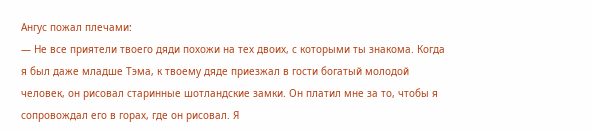Ангус пожал плечами:
— Не все приятели твоего дяди похожи на тех двоих, с которыми ты знакома. Когда я был даже младше Тэма, к твоему дяде приезжал в гости богатый молодой человек, он рисовал старинные шотландские замки. Он платил мне за то, чтобы я сопровождал его в горах, где он рисовал. Я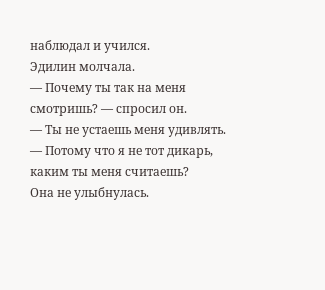наблюдал и учился.
Эдилин молчала.
— Почему ты так на меня смотришь? — спросил он.
— Ты не устаешь меня удивлять.
— Потому что я не тот дикарь, каким ты меня считаешь?
Она не улыбнулась.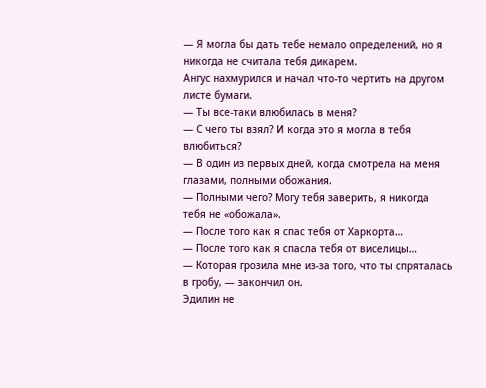— Я могла бы дать тебе немало определений, но я никогда не считала тебя дикарем.
Ангус нахмурился и начал что-то чертить на другом листе бумаги.
— Ты все-таки влюбилась в меня?
— С чего ты взял? И когда это я могла в тебя влюбиться?
— В один из первых дней, когда смотрела на меня глазами, полными обожания.
— Полными чего? Могу тебя заверить, я никогда тебя не «обожала».
— После того как я спас тебя от Харкорта…
— После того как я спасла тебя от виселицы…
— Которая грозила мне из-за того, что ты спряталась в гробу, — закончил он.
Эдилин не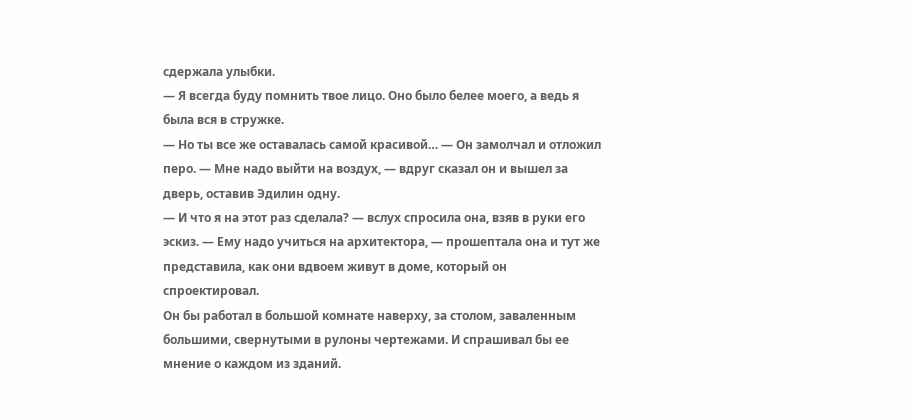сдержала улыбки.
— Я всегда буду помнить твое лицо. Оно было белее моего, а ведь я была вся в стружке.
— Но ты все же оставалась самой красивой… — Он замолчал и отложил перо. — Мне надо выйти на воздух, — вдруг сказал он и вышел за дверь, оставив Эдилин одну.
— И что я на этот раз сделала? — вслух спросила она, взяв в руки его эскиз. — Ему надо учиться на архитектора, — прошептала она и тут же представила, как они вдвоем живут в доме, который он спроектировал.
Он бы работал в большой комнате наверху, за столом, заваленным большими, свернутыми в рулоны чертежами. И спрашивал бы ее мнение о каждом из зданий.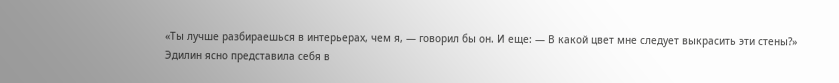«Ты лучше разбираешься в интерьерах, чем я, — говорил бы он. И еще: — В какой цвет мне следует выкрасить эти стены?»
Эдилин ясно представила себя в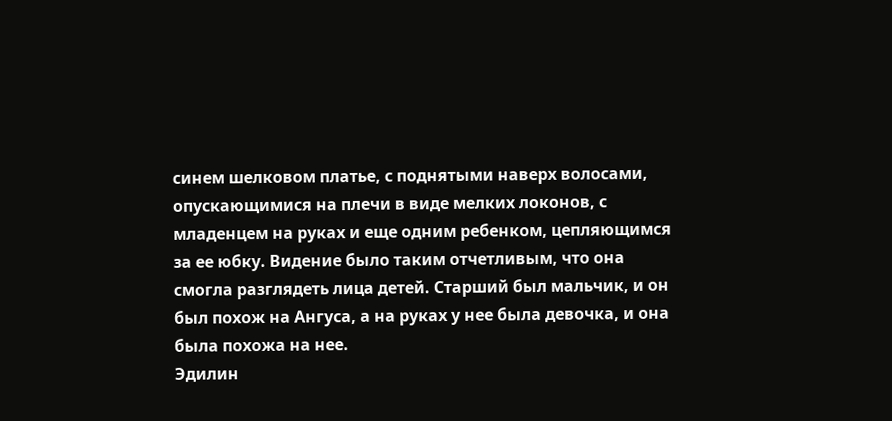синем шелковом платье, с поднятыми наверх волосами, опускающимися на плечи в виде мелких локонов, с младенцем на руках и еще одним ребенком, цепляющимся за ее юбку. Видение было таким отчетливым, что она смогла разглядеть лица детей. Старший был мальчик, и он был похож на Ангуса, а на руках у нее была девочка, и она была похожа на нее.
Эдилин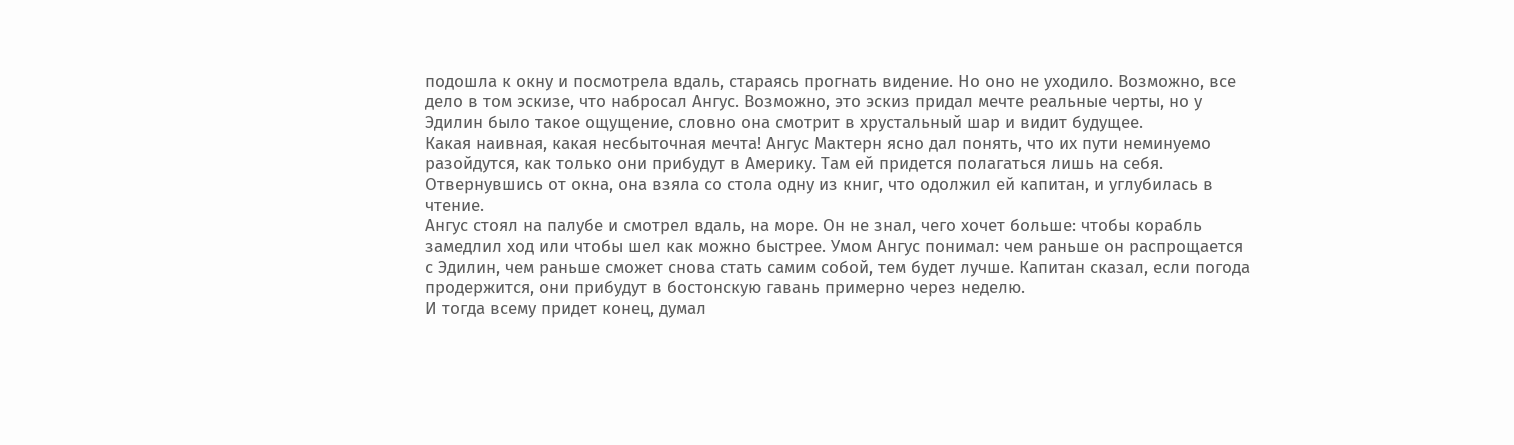подошла к окну и посмотрела вдаль, стараясь прогнать видение. Но оно не уходило. Возможно, все дело в том эскизе, что набросал Ангус. Возможно, это эскиз придал мечте реальные черты, но у Эдилин было такое ощущение, словно она смотрит в хрустальный шар и видит будущее.
Какая наивная, какая несбыточная мечта! Ангус Мактерн ясно дал понять, что их пути неминуемо разойдутся, как только они прибудут в Америку. Там ей придется полагаться лишь на себя.
Отвернувшись от окна, она взяла со стола одну из книг, что одолжил ей капитан, и углубилась в чтение.
Ангус стоял на палубе и смотрел вдаль, на море. Он не знал, чего хочет больше: чтобы корабль замедлил ход или чтобы шел как можно быстрее. Умом Ангус понимал: чем раньше он распрощается с Эдилин, чем раньше сможет снова стать самим собой, тем будет лучше. Капитан сказал, если погода продержится, они прибудут в бостонскую гавань примерно через неделю.
И тогда всему придет конец, думал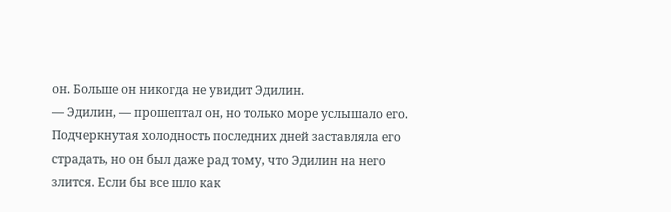он. Больше он никогда не увидит Эдилин.
— Эдилин, — прошептал он, но только море услышало его.
Подчеркнутая холодность последних дней заставляла его страдать, но он был даже рад тому, что Эдилин на него злится. Если бы все шло как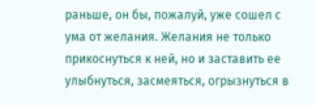раньше, он бы, пожалуй, уже сошел с ума от желания. Желания не только прикоснуться к ней, но и заставить ее улыбнуться, засмеяться, огрызнуться в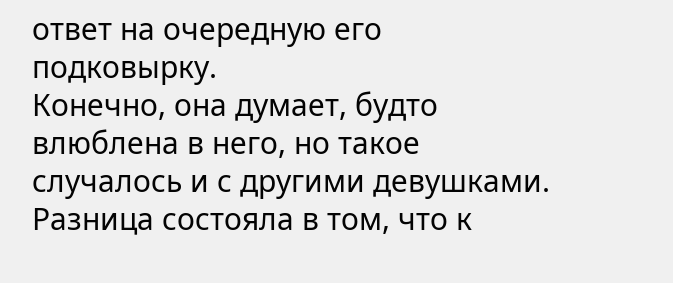ответ на очередную его подковырку.
Конечно, она думает, будто влюблена в него, но такое случалось и с другими девушками. Разница состояла в том, что к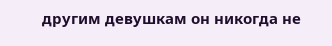другим девушкам он никогда не